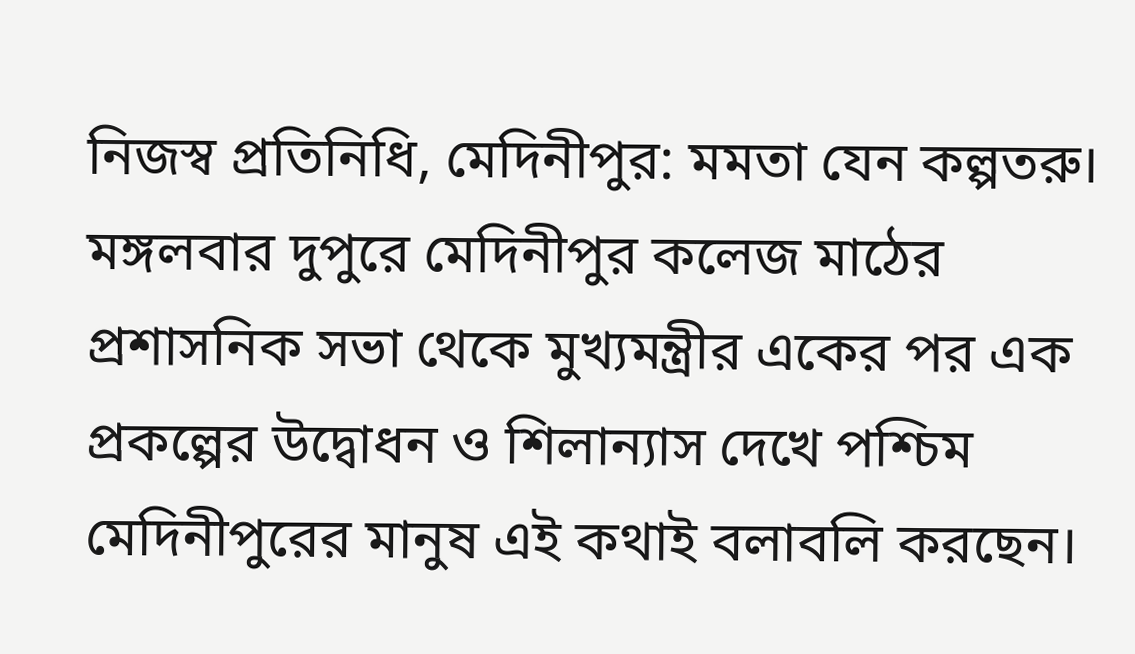নিজস্ব প্রতিনিধি, মেদিনীপুর: মমতা যেন কল্পতরু। মঙ্গলবার দুপুরে মেদিনীপুর কলেজ মাঠের প্রশাসনিক সভা থেকে মুখ্যমন্ত্রীর একের পর এক প্রকল্পের উদ্বোধন ও শিলান্যাস দেখে পশ্চিম মেদিনীপুরের মানুষ এই কথাই বলাবলি করছেন।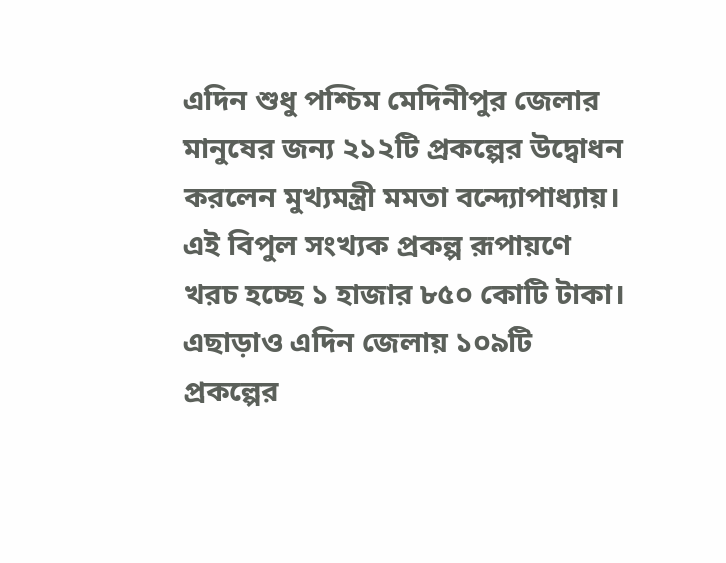এদিন শুধু পশ্চিম মেদিনীপুর জেলার মানুষের জন্য ২১২টি প্রকল্পের উদ্বোধন করলেন মুখ্যমন্ত্রী মমতা বন্দ্যোপাধ্যায়। এই বিপুল সংখ্যক প্রকল্প রূপায়ণে খরচ হচ্ছে ১ হাজার ৮৫০ কোটি টাকা। এছাড়াও এদিন জেলায় ১০৯টি প্রকল্পের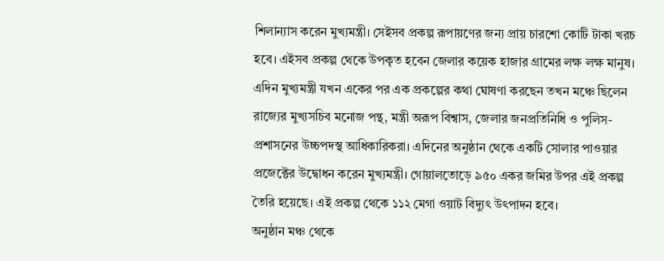শিলান্যাস করেন মুখ্যমন্ত্রী। সেইসব প্রকল্প রূপায়ণের জন্য প্রায় চারশো কোটি টাকা খরচ হবে। এইসব প্রকল্প থেকে উপকৃত হবেন জেলার কয়েক হাজার গ্রামের লক্ষ লক্ষ মানুষ। এদিন মুখ্যমন্ত্রী যখন একের পর এক প্রকল্পের কথা ঘোষণা করছেন তখন মঞ্চে ছিলেন রাজ্যের মুখ্যসচিব মনোজ পন্থ, মন্ত্রী অরূপ বিশ্বাস, জেলার জনপ্রতিনিধি ও পুলিস-প্রশাসনের উচ্চপদস্থ আধিকারিকরা। এদিনের অনুষ্ঠান থেকে একটি সোলার পাওয়ার প্রজেক্টের উদ্বোধন করেন মুখ্যমন্ত্রী। গোয়ালতোড়ে ৯৫০ একর জমির উপর এই প্রকল্প তৈরি হয়েছে। এই প্রকল্প থেকে ১১২ মেগা ওয়াট বিদ্যুৎ উৎপাদন হবে।
অনুষ্ঠান মঞ্চ থেকে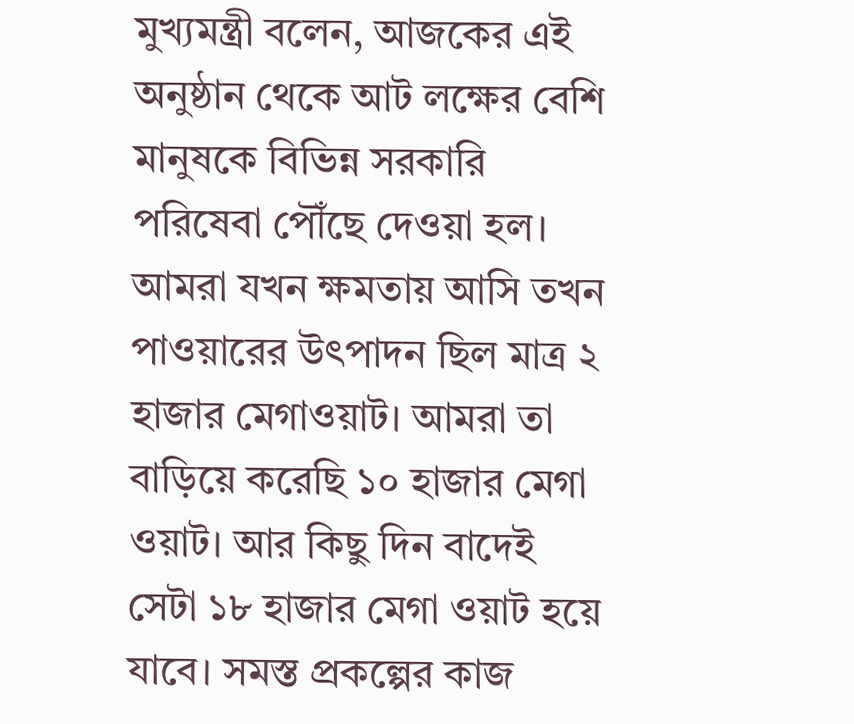মুখ্যমন্ত্রী বলেন, আজকের এই অনুষ্ঠান থেকে আট লক্ষের বেশি মানুষকে বিভিন্ন সরকারি পরিষেবা পৌঁছে দেওয়া হল। আমরা যখন ক্ষমতায় আসি তখন পাওয়ারের উৎপাদন ছিল মাত্র ২ হাজার মেগাওয়াট। আমরা তা বাড়িয়ে করেছি ১০ হাজার মেগা ওয়াট। আর কিছু দিন বাদেই সেটা ১৮ হাজার মেগা ওয়াট হয়ে যাবে। সমস্ত প্রকল্পের কাজ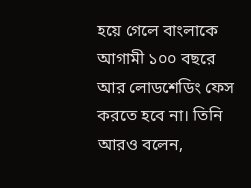হয়ে গেলে বাংলাকে আগামী ১০০ বছরে আর লোডশেডিং ফেস করতে হবে না। তিনি আরও বলেন,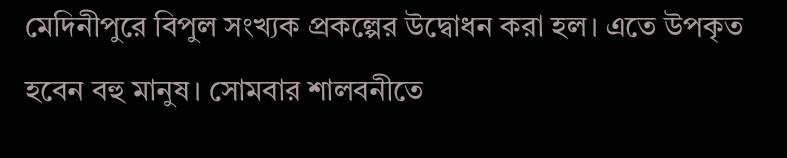মেদিনীপুরে বিপুল সংখ্যক প্রকল্পের উদ্বোধন করা হল। এতে উপকৃত হবেন বহু মানুষ। সোমবার শালবনীতে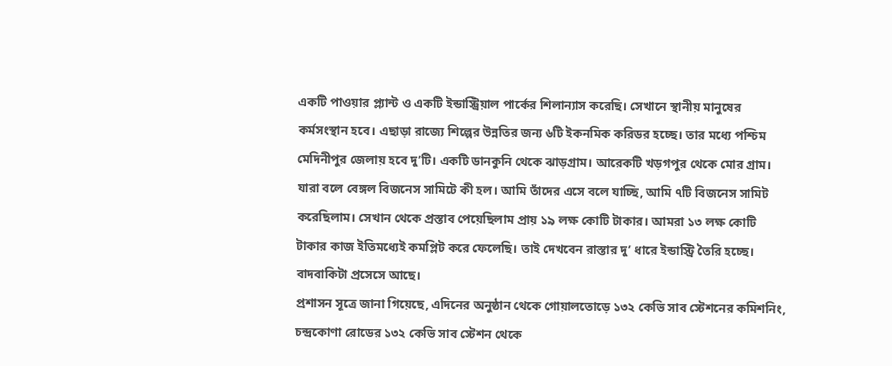একটি পাওয়ার প্ল্যান্ট ও একটি ইন্ডাস্ট্রিয়াল পার্কের শিলান্যাস করেছি। সেখানে স্থানীয় মানুষের কর্মসংস্থান হবে। এছাড়া রাজ্যে শিল্পের উন্নতির জন্য ৬টি ইকনমিক করিডর হচ্ছে। তার মধ্যে পশ্চিম মেদিনীপুর জেলায় হবে দু’টি। একটি ডানকুনি থেকে ঝাড়গ্রাম। আরেকটি খড়গপুর থেকে মোর গ্রাম। যারা বলে বেঙ্গল বিজনেস সামিটে কী হল। আমি তাঁদের এসে বলে যাচ্ছি, আমি ৭টি বিজনেস সামিট করেছিলাম। সেখান থেকে প্রস্তাব পেয়েছিলাম প্রায় ১৯ লক্ষ কোটি টাকার। আমরা ১৩ লক্ষ কোটি টাকার কাজ ইতিমধ্যেই কমপ্লিট করে ফেলেছি। তাই দেখবেন রাস্তার দু’ ধারে ইন্ডাস্ট্রি তৈরি হচ্ছে। বাদবাকিটা প্রসেসে আছে।
প্রশাসন সূত্রে জানা গিয়েছে, এদিনের অনুষ্ঠান থেকে গোয়ালতোড়ে ১৩২ কেভি সাব স্টেশনের কমিশনিং, চন্দ্রকোণা রোডের ১৩২ কেভি সাব স্টেশন থেকে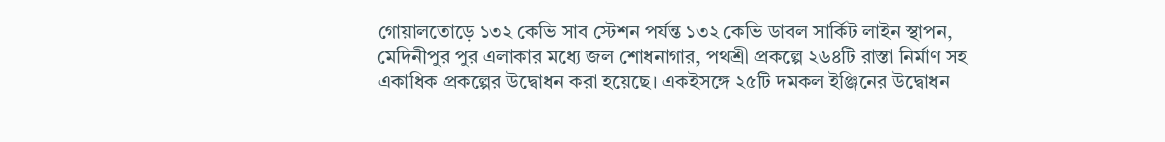গোয়ালতোড়ে ১৩২ কেভি সাব স্টেশন পর্যন্ত ১৩২ কেভি ডাবল সার্কিট লাইন স্থাপন, মেদিনীপুর পুর এলাকার মধ্যে জল শোধনাগার, পথশ্রী প্রকল্পে ২৬৪টি রাস্তা নির্মাণ সহ একাধিক প্রকল্পের উদ্বোধন করা হয়েছে। একইসঙ্গে ২৫টি দমকল ইঞ্জিনের উদ্বোধন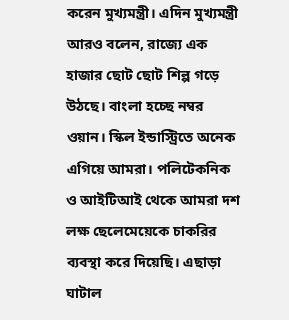করেন মুখ্যমন্ত্রী। এদিন মুখ্যমন্ত্রী আরও বলেন, রাজ্যে এক হাজার ছোট ছোট শিল্প গড়ে উঠছে। বাংলা হচ্ছে নম্বর ওয়ান। স্কিল ইন্ডাস্ট্রিতে অনেক এগিয়ে আমরা। পলিটেকনিক ও আইটিআই থেকে আমরা দশ লক্ষ ছেলেমেয়েকে চাকরির ব্যবস্থা করে দিয়েছি। এছাড়া ঘাটাল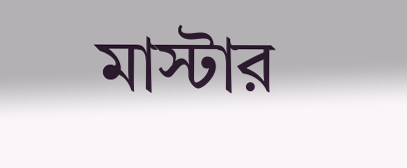মাস্টার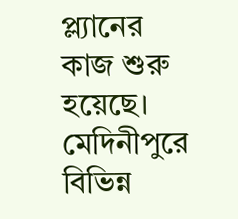প্ল্যানের কাজ শুরু হয়েছে। মেদিনীপুরে বিভিন্ন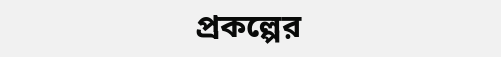প্রকল্পের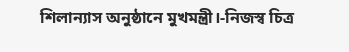শিলান্যাস অনুষ্ঠানে মুখমন্ত্রী।-নিজস্ব চিত্র